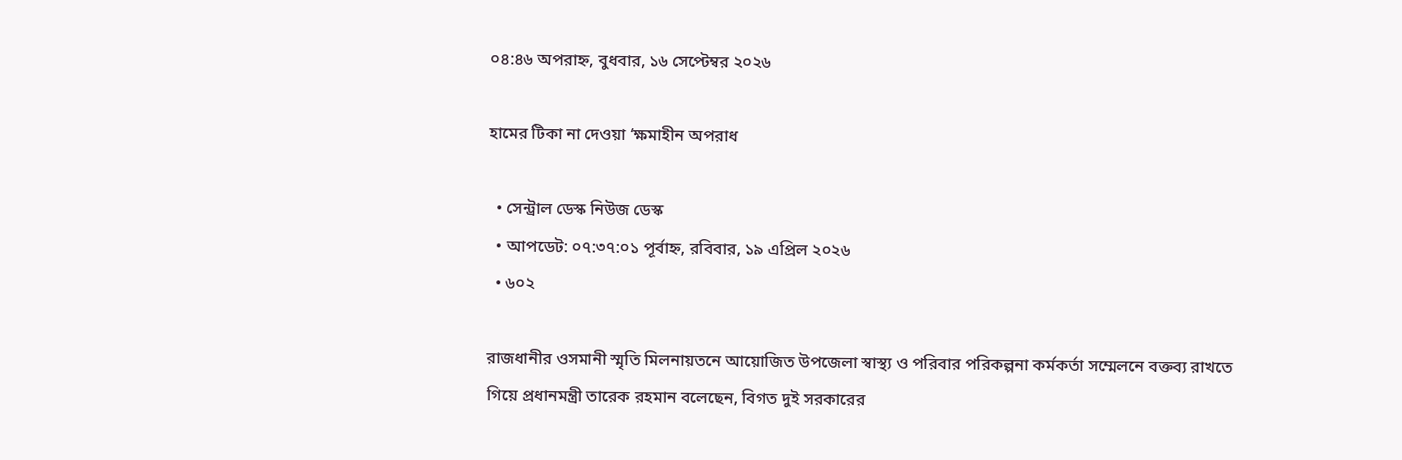০৪:৪৬ অপরাহ্ন, বুধবার, ১৬ সেপ্টেম্বর ২০২৬

হামের টিকা না দেওয়া ‘ক্ষমাহীন অপরাধ

  • সেন্ট্রাল ডেস্ক নিউজ ডেস্ক
  • আপডেট: ০৭:৩৭:০১ পূর্বাহ্ন, রবিবার, ১৯ এপ্রিল ২০২৬
  • ৬০২

রাজধানীর ওসমানী স্মৃতি মিলনায়তনে আয়োজিত উপজেলা স্বাস্থ্য ও পরিবার পরিকল্পনা কর্মকর্তা সম্মেলনে বক্তব্য রাখতে গিয়ে প্রধানমন্ত্রী তারেক রহমান বলেছেন, বিগত দুই সরকারের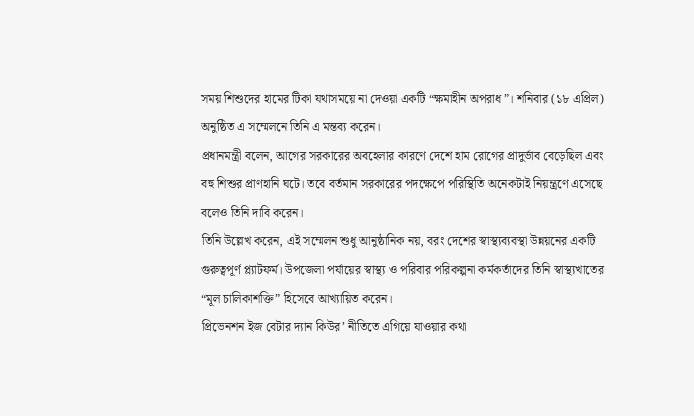সময় শিশুদের হামের টিকা যথাসময়ে না দেওয়া একটি “ক্ষমাহীন অপরাধ”। শনিবার (১৮ এপ্রিল) অনুষ্ঠিত এ সম্মেলনে তিনি এ মন্তব্য করেন।
প্রধানমন্ত্রী বলেন, আগের সরকারের অবহেলার কারণে দেশে হাম রোগের প্রাদুর্ভাব বেড়েছিল এবং বহু শিশুর প্রাণহানি ঘটে। তবে বর্তমান সরকারের পদক্ষেপে পরিস্থিতি অনেকটাই নিয়ন্ত্রণে এসেছে বলেও তিনি দাবি করেন।
তিনি উল্লেখ করেন, এই সম্মেলন শুধু আনুষ্ঠানিক নয়, বরং দেশের স্বাস্থ্যব্যবস্থা উন্নয়নের একটি গুরুত্বপূর্ণ প্ল্যাটফর্ম। উপজেলা পর্যায়ের স্বাস্থ্য ও পরিবার পরিকল্পনা কর্মকর্তাদের তিনি স্বাস্থ্যখাতের “মূল চালিকাশক্তি” হিসেবে আখ্যায়িত করেন।
প্রিভেনশন ইজ বেটার দ্যান কিউর’ নীতিতে এগিয়ে যাওয়ার কথা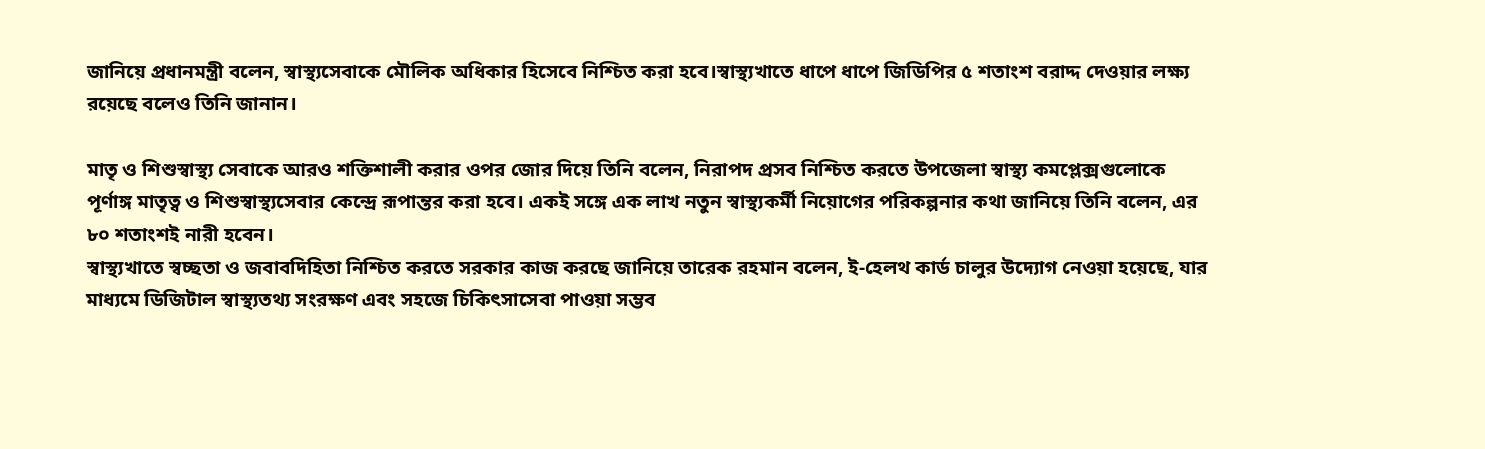জানিয়ে প্রধানমন্ত্রী বলেন, স্বাস্থ্যসেবাকে মৌলিক অধিকার হিসেবে নিশ্চিত করা হবে।স্বাস্থ্যখাতে ধাপে ধাপে জিডিপির ৫ শতাংশ বরাদ্দ দেওয়ার লক্ষ্য রয়েছে বলেও তিনি জানান।

মাতৃ ও শিশুস্বাস্থ্য সেবাকে আরও শক্তিশালী করার ওপর জোর দিয়ে তিনি বলেন, নিরাপদ প্রসব নিশ্চিত করতে উপজেলা স্বাস্থ্য কমপ্লেক্সগুলোকে পূর্ণাঙ্গ মাতৃত্ব ও শিশুস্বাস্থ্যসেবার কেন্দ্রে রূপান্তর করা হবে। একই সঙ্গে এক লাখ নতুন স্বাস্থ্যকর্মী নিয়োগের পরিকল্পনার কথা জানিয়ে তিনি বলেন, এর ৮০ শতাংশই নারী হবেন।
স্বাস্থ্যখাতে স্বচ্ছতা ও জবাবদিহিতা নিশ্চিত করতে সরকার কাজ করছে জানিয়ে তারেক রহমান বলেন, ই-হেলথ কার্ড চালুর উদ্যোগ নেওয়া হয়েছে, যার মাধ্যমে ডিজিটাল স্বাস্থ্যতথ্য সংরক্ষণ এবং সহজে চিকিৎসাসেবা পাওয়া সম্ভব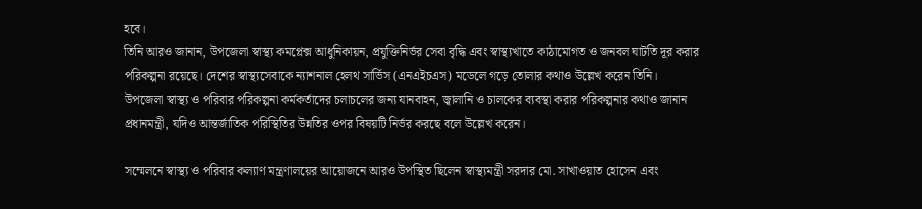হবে।
তিনি আরও জানান, উপজেলা স্বাস্থ্য কমপ্লেক্স আধুনিকায়ন, প্রযুক্তিনির্ভর সেবা বৃদ্ধি এবং স্বাস্থ্যখাতে কাঠামোগত ও জনবল ঘাটতি দূর করার পরিকল্পনা রয়েছে। দেশের স্বাস্থ্যসেবাকে ন্যাশনাল হেলথ সার্ভিস (এনএইচএস) মডেলে গড়ে তোলার কথাও উল্লেখ করেন তিনি।
উপজেলা স্বাস্থ্য ও পরিবার পরিকল্পনা কর্মকর্তাদের চলাচলের জন্য যানবাহন, জ্বালানি ও চালকের ব্যবস্থা করার পরিকল্পনার কথাও জানান প্রধানমন্ত্রী, যদিও আন্তর্জাতিক পরিস্থিতির উন্নতির ওপর বিষয়টি নির্ভর করছে বলে উল্লেখ করেন।

সম্মেলনে স্বাস্থ্য ও পরিবার কল্যাণ মন্ত্রণালয়ের আয়োজনে আরও উপস্থিত ছিলেন স্বাস্থ্যমন্ত্রী সরদার মো. সাখাওয়াত হোসেন এবং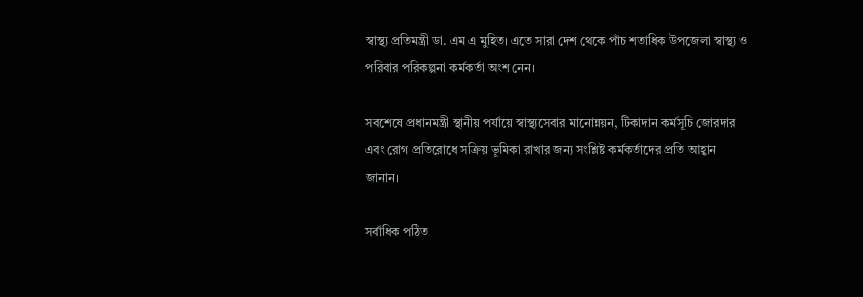স্বাস্থ্য প্রতিমন্ত্রী ডা. এম এ মুহিত। এতে সারা দেশ থেকে পাঁচ শতাধিক উপজেলা স্বাস্থ্য ও পরিবার পরিকল্পনা কর্মকর্তা অংশ নেন।

সবশেষে প্রধানমন্ত্রী স্থানীয় পর্যায়ে স্বাস্থ্যসেবার মানোন্নয়ন, টিকাদান কর্মসূচি জোরদার এবং রোগ প্রতিরোধে সক্রিয় ভূমিকা রাখার জন্য সংশ্লিষ্ট কর্মকর্তাদের প্রতি আহ্বান জানান।

সর্বাধিক পঠিত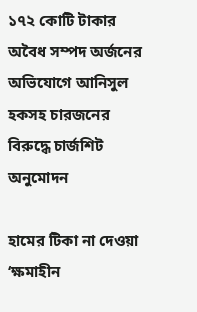১৭২ কোটি টাকার অবৈধ সম্পদ অর্জনের অভিযোগে আনিসুল হকসহ চারজনের বিরুদ্ধে চার্জশিট অনুমোদন

হামের টিকা না দেওয়া ‘ক্ষমাহীন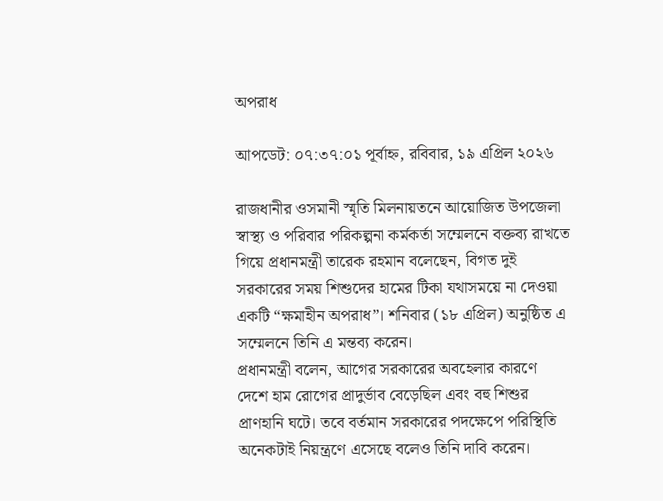অপরাধ

আপডেট: ০৭:৩৭:০১ পূর্বাহ্ন, রবিবার, ১৯ এপ্রিল ২০২৬

রাজধানীর ওসমানী স্মৃতি মিলনায়তনে আয়োজিত উপজেলা স্বাস্থ্য ও পরিবার পরিকল্পনা কর্মকর্তা সম্মেলনে বক্তব্য রাখতে গিয়ে প্রধানমন্ত্রী তারেক রহমান বলেছেন, বিগত দুই সরকারের সময় শিশুদের হামের টিকা যথাসময়ে না দেওয়া একটি “ক্ষমাহীন অপরাধ”। শনিবার (১৮ এপ্রিল) অনুষ্ঠিত এ সম্মেলনে তিনি এ মন্তব্য করেন।
প্রধানমন্ত্রী বলেন, আগের সরকারের অবহেলার কারণে দেশে হাম রোগের প্রাদুর্ভাব বেড়েছিল এবং বহু শিশুর প্রাণহানি ঘটে। তবে বর্তমান সরকারের পদক্ষেপে পরিস্থিতি অনেকটাই নিয়ন্ত্রণে এসেছে বলেও তিনি দাবি করেন।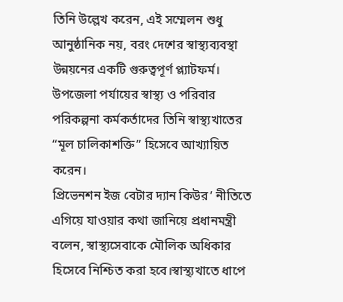তিনি উল্লেখ করেন, এই সম্মেলন শুধু আনুষ্ঠানিক নয়, বরং দেশের স্বাস্থ্যব্যবস্থা উন্নয়নের একটি গুরুত্বপূর্ণ প্ল্যাটফর্ম। উপজেলা পর্যায়ের স্বাস্থ্য ও পরিবার পরিকল্পনা কর্মকর্তাদের তিনি স্বাস্থ্যখাতের “মূল চালিকাশক্তি” হিসেবে আখ্যায়িত করেন।
প্রিভেনশন ইজ বেটার দ্যান কিউর’ নীতিতে এগিয়ে যাওয়ার কথা জানিয়ে প্রধানমন্ত্রী বলেন, স্বাস্থ্যসেবাকে মৌলিক অধিকার হিসেবে নিশ্চিত করা হবে।স্বাস্থ্যখাতে ধাপে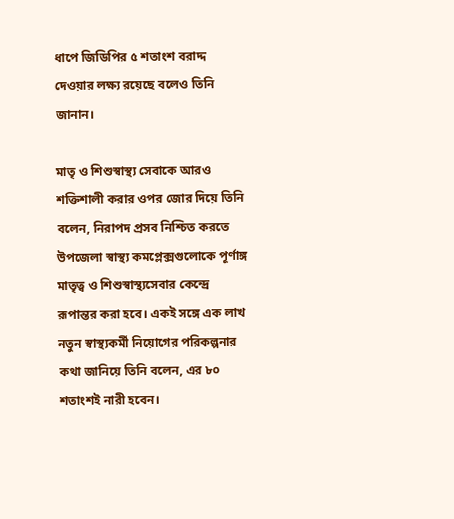ধাপে জিডিপির ৫ শতাংশ বরাদ্দ দেওয়ার লক্ষ্য রয়েছে বলেও তিনি জানান।

মাতৃ ও শিশুস্বাস্থ্য সেবাকে আরও শক্তিশালী করার ওপর জোর দিয়ে তিনি বলেন, নিরাপদ প্রসব নিশ্চিত করতে উপজেলা স্বাস্থ্য কমপ্লেক্সগুলোকে পূর্ণাঙ্গ মাতৃত্ব ও শিশুস্বাস্থ্যসেবার কেন্দ্রে রূপান্তর করা হবে। একই সঙ্গে এক লাখ নতুন স্বাস্থ্যকর্মী নিয়োগের পরিকল্পনার কথা জানিয়ে তিনি বলেন, এর ৮০ শতাংশই নারী হবেন।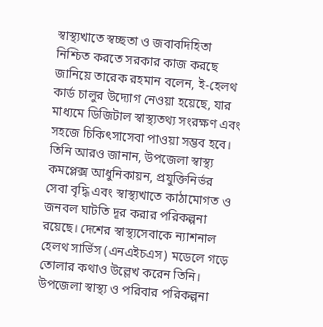স্বাস্থ্যখাতে স্বচ্ছতা ও জবাবদিহিতা নিশ্চিত করতে সরকার কাজ করছে জানিয়ে তারেক রহমান বলেন, ই-হেলথ কার্ড চালুর উদ্যোগ নেওয়া হয়েছে, যার মাধ্যমে ডিজিটাল স্বাস্থ্যতথ্য সংরক্ষণ এবং সহজে চিকিৎসাসেবা পাওয়া সম্ভব হবে।
তিনি আরও জানান, উপজেলা স্বাস্থ্য কমপ্লেক্স আধুনিকায়ন, প্রযুক্তিনির্ভর সেবা বৃদ্ধি এবং স্বাস্থ্যখাতে কাঠামোগত ও জনবল ঘাটতি দূর করার পরিকল্পনা রয়েছে। দেশের স্বাস্থ্যসেবাকে ন্যাশনাল হেলথ সার্ভিস (এনএইচএস) মডেলে গড়ে তোলার কথাও উল্লেখ করেন তিনি।
উপজেলা স্বাস্থ্য ও পরিবার পরিকল্পনা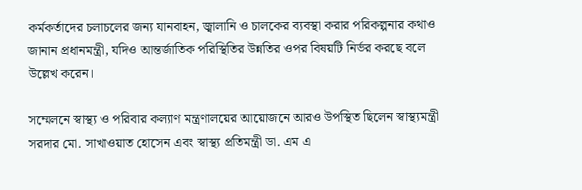কর্মকর্তাদের চলাচলের জন্য যানবাহন, জ্বালানি ও চালকের ব্যবস্থা করার পরিকল্পনার কথাও জানান প্রধানমন্ত্রী, যদিও আন্তর্জাতিক পরিস্থিতির উন্নতির ওপর বিষয়টি নির্ভর করছে বলে উল্লেখ করেন।

সম্মেলনে স্বাস্থ্য ও পরিবার কল্যাণ মন্ত্রণালয়ের আয়োজনে আরও উপস্থিত ছিলেন স্বাস্থ্যমন্ত্রী সরদার মো. সাখাওয়াত হোসেন এবং স্বাস্থ্য প্রতিমন্ত্রী ডা. এম এ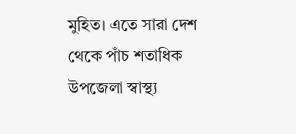মুহিত। এতে সারা দেশ থেকে পাঁচ শতাধিক উপজেলা স্বাস্থ্য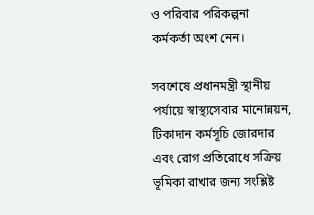ও পরিবার পরিকল্পনা কর্মকর্তা অংশ নেন।

সবশেষে প্রধানমন্ত্রী স্থানীয় পর্যায়ে স্বাস্থ্যসেবার মানোন্নয়ন, টিকাদান কর্মসূচি জোরদার এবং রোগ প্রতিরোধে সক্রিয় ভূমিকা রাখার জন্য সংশ্লিষ্ট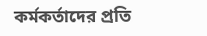কর্মকর্তাদের প্রতি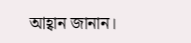আহ্বান জানান।